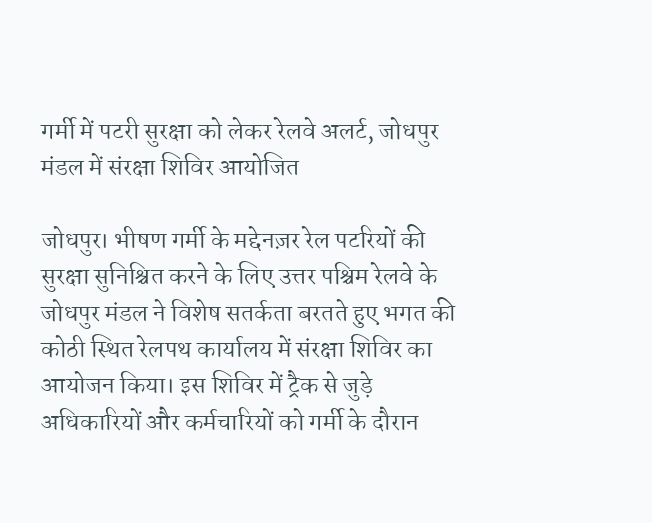गर्मी में पटरी सुरक्षा को लेकर रेलवे अलर्ट, जोधपुर मंडल में संरक्षा शिविर आयोजित

जोधपुर। भीषण गर्मी के मद्देनज़र रेल पटरियों की सुरक्षा सुनिश्चित करने के लिए उत्तर पश्चिम रेलवे के जोधपुर मंडल ने विशेष सतर्कता बरतते हुए भगत की कोठी स्थित रेलपथ कार्यालय में संरक्षा शिविर का आयोजन किया। इस शिविर में ट्रैक से जुड़े अधिकारियों और कर्मचारियों को गर्मी के दौरान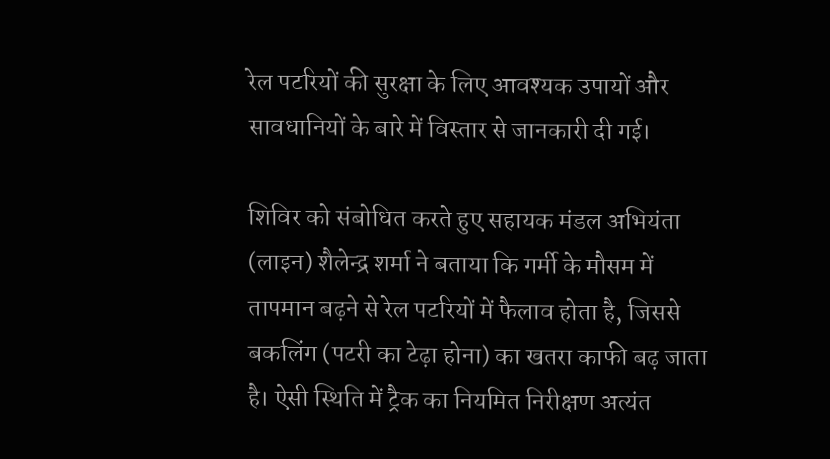रेल पटरियों की सुरक्षा के लिए आवश्यक उपायों और सावधानियों के बारे में विस्तार से जानकारी दी गई।

शिविर को संबोधित करते हुए सहायक मंडल अभियंता (लाइन) शैलेन्द्र शर्मा ने बताया कि गर्मी के मौसम में तापमान बढ़ने से रेल पटरियों में फैलाव होता है, जिससे बकलिंग (पटरी का टेढ़ा होना) का खतरा काफी बढ़ जाता है। ऐसी स्थिति में ट्रैक का नियमित निरीक्षण अत्यंत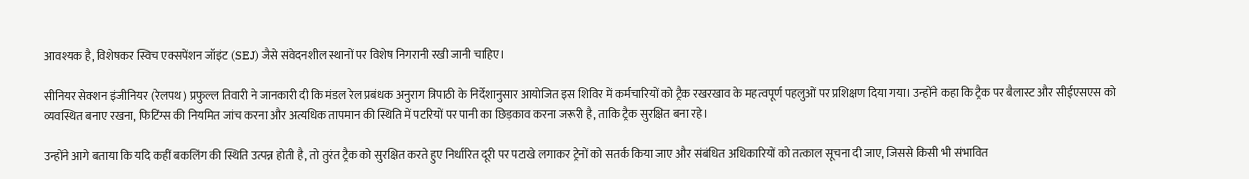आवश्यक है, विशेषकर स्विच एक्सपेंशन जॉइंट (SEJ) जैसे संवेदनशील स्थानों पर विशेष निगरानी रखी जानी चाहिए।

सीनियर सेक्शन इंजीनियर (रेलपथ) प्रफुल्ल तिवारी ने जानकारी दी कि मंडल रेल प्रबंधक अनुराग त्रिपाठी के निर्देशानुसार आयोजित इस शिविर में कर्मचारियों को ट्रैक रखरखाव के महत्वपूर्ण पहलुओं पर प्रशिक्षण दिया गया। उन्होंने कहा कि ट्रैक पर बैलास्ट और सीईएसएस को व्यवस्थित बनाए रखना, फिटिंग्स की नियमित जांच करना और अत्यधिक तापमान की स्थिति में पटरियों पर पानी का छिड़काव करना जरूरी है, ताकि ट्रैक सुरक्षित बना रहे।

उन्होंने आगे बताया कि यदि कहीं बकलिंग की स्थिति उत्पन्न होती है, तो तुरंत ट्रैक को सुरक्षित करते हुए निर्धारित दूरी पर पटाखे लगाकर ट्रेनों को सतर्क किया जाए और संबंधित अधिकारियों को तत्काल सूचना दी जाए, जिससे किसी भी संभावित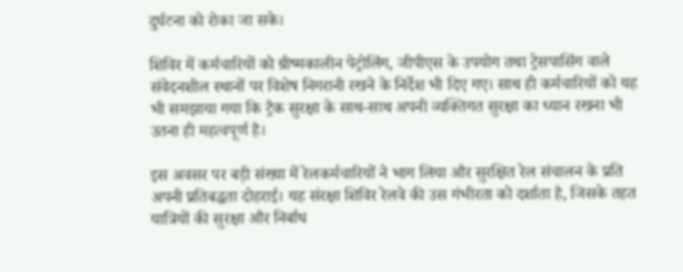दुर्घटना को रोका जा सके।

शिविर में कर्मचारियों को ग्रीष्मकालीन पेट्रोलिंग, जीपीएस के उपयोग तथा ट्रेसपासिंग वाले संवेदनशील स्थानों पर विशेष निगरानी रखने के निर्देश भी दिए गए। साथ ही कर्मचारियों को यह भी समझाया गया कि ट्रैक सुरक्षा के साथ-साथ अपनी व्यक्तिगत सुरक्षा का ध्यान रखना भी उतना ही महत्वपूर्ण है।

इस अवसर पर बड़ी संख्या में रेलकर्मचारियों ने भाग लिया और सुरक्षित रेल संचालन के प्रति अपनी प्रतिबद्धता दोहराई। यह संरक्षा शिविर रेलवे की उस गंभीरता को दर्शाता है, जिसके तहत यात्रियों की सुरक्षा और निर्बाध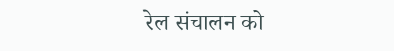रेल संचालन को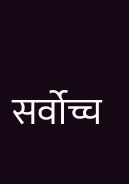सर्वोच्च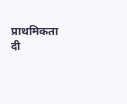प्राथमिकता दी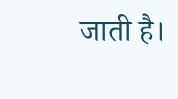जाती है।